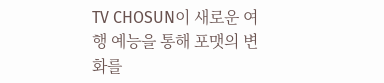TV CHOSUN이 새로운 여행 예능을 통해 포맷의 변화를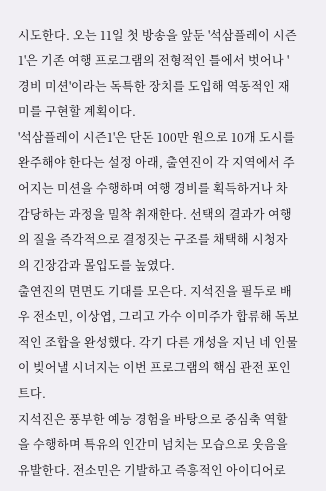시도한다. 오는 11일 첫 방송을 앞둔 '석삼플레이 시즌1'은 기존 여행 프로그램의 전형적인 틀에서 벗어나 '경비 미션'이라는 독특한 장치를 도입해 역동적인 재미를 구현할 계획이다.
'석삼플레이 시즌1'은 단돈 100만 원으로 10개 도시를 완주해야 한다는 설정 아래, 출연진이 각 지역에서 주어지는 미션을 수행하며 여행 경비를 획득하거나 차감당하는 과정을 밀착 취재한다. 선택의 결과가 여행의 질을 즉각적으로 결정짓는 구조를 채택해 시청자의 긴장감과 몰입도를 높였다.
출연진의 면면도 기대를 모은다. 지석진을 필두로 배우 전소민, 이상엽, 그리고 가수 이미주가 합류해 독보적인 조합을 완성했다. 각기 다른 개성을 지닌 네 인물이 빚어낼 시너지는 이번 프로그램의 핵심 관전 포인트다.
지석진은 풍부한 예능 경험을 바탕으로 중심축 역할을 수행하며 특유의 인간미 넘치는 모습으로 웃음을 유발한다. 전소민은 기발하고 즉흥적인 아이디어로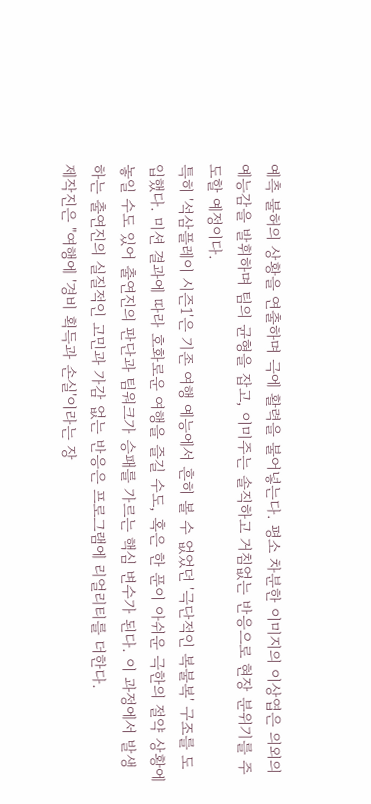예측 불허의 상황을 연출하며 극에 활력을 불어넣는다. 평소 차분한 이미지의 이상엽은 의외의 예능감을 발휘하며 팀의 균형을 잡고, 이미주는 솔직하고 거침없는 반응으로 현장 분위기를 주도할 예정이다.
특히 '석삼플레이 시즌1'은 기존 여행 예능에서 흔히 볼 수 없었던 '극단적인 복불복' 구조를 도입했다. 미션 결과에 따라 호화로운 여행을 즐길 수도, 혹은 한 푼이 아쉬운 극한의 절약 상황에 놓일 수도 있어 출연진의 판단과 팀워크가 승패를 가르는 핵심 변수가 된다. 이 과정에서 발생하는 출연진의 실질적인 고민과 가감 없는 반응은 프로그램에 리얼리티를 더한다.
제작진은 "여행에 '경비 획득과 손실'이라는 장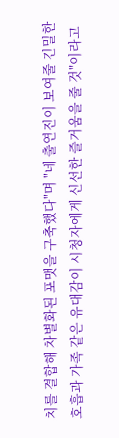치를 결합해 차별화된 포맷을 구축했다"며 "네 출연진이 보여줄 긴밀한 호흡과 가족 같은 유대감이 시청자에게 신선한 즐거움을 줄 것"이라고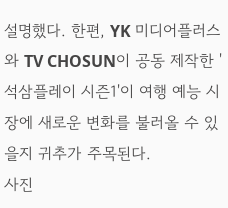설명했다. 한편, YK 미디어플러스와 TV CHOSUN이 공동 제작한 '석삼플레이 시즌1'이 여행 예능 시장에 새로운 변화를 불러올 수 있을지 귀추가 주목된다.
사진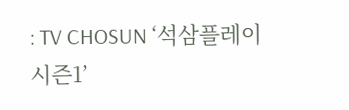: TV CHOSUN ‘석삼플레이 시즌1’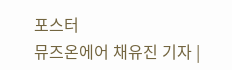포스터
뮤즈온에어 채유진 기자 |